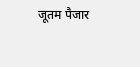जूतम पैजार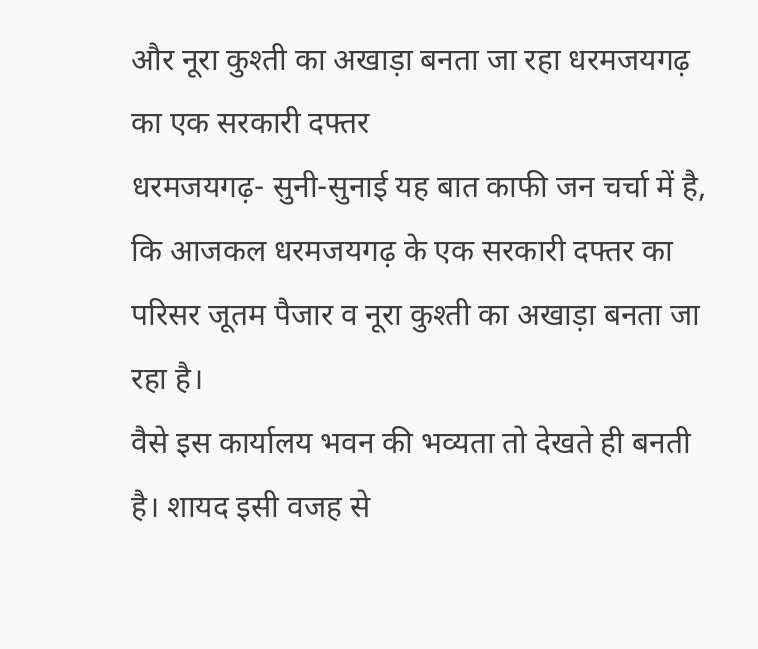और नूरा कुश्ती का अखाड़ा बनता जा रहा धरमजयगढ़ का एक सरकारी दफ्तर
धरमजयगढ़- सुनी-सुनाई यह बात काफी जन चर्चा में है, कि आजकल धरमजयगढ़ के एक सरकारी दफ्तर का परिसर जूतम पैजार व नूरा कुश्ती का अखाड़ा बनता जा रहा है।
वैसे इस कार्यालय भवन की भव्यता तो देखते ही बनती है। शायद इसी वजह से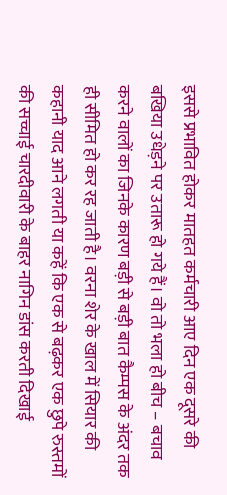इससे प्रभावित होकर मातहत कर्मचारी आए दिन एक दूसरे की बखिया उधेड़ने पर उतारू हो गये हैं। वो तो भला हो बीच – बचाव करने वालों का जिनके कारण बड़ी से बड़ी बात कैम्पस के अंदर तक ही सीमित हो कर रह जाती है। वरना शेर के खाल में सियार की कहानी याद आने लगती या कहें कि एक से बढ़कर एक छुपे रुस्तमों की सच्चाई चारदीवारी के बाहर नागिन डांस करती दिखाई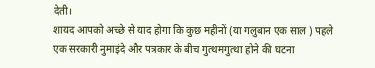देती।
शायद आपको अच्छे से याद होगा कि कुछ महीनों (या गलुबान एक साल ) पहले एक सरकारी नुमाइंदे और पत्रकार के बीच गुत्थमगुत्था होने की घटना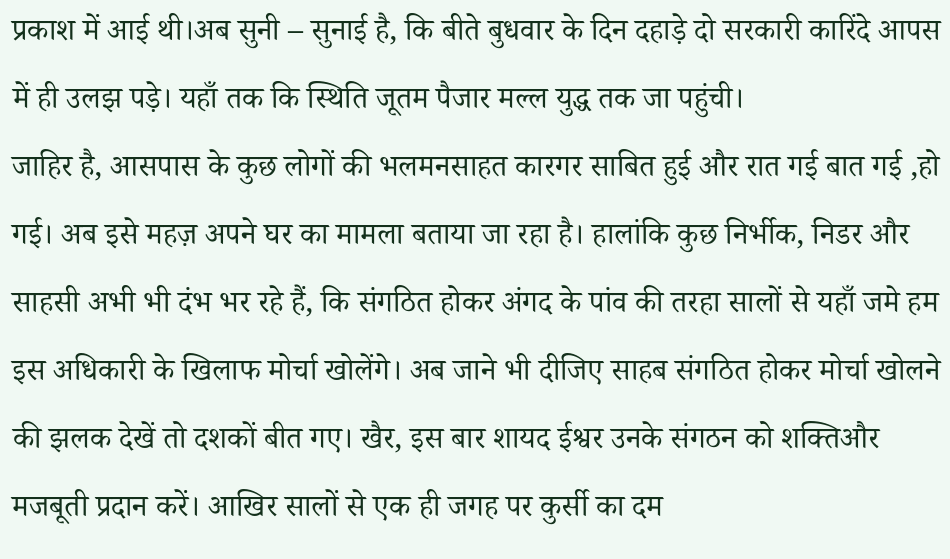प्रकाश में आई थी।अब सुनी – सुनाई है, कि बीते बुधवार के दिन दहाड़े दो सरकारी कारिंदे आपस में ही उलझ पड़े। यहाँ तक कि स्थिति जूतम पैजार मल्ल युद्ध तक जा पहुंची।
जाहिर है, आसपास के कुछ लोगों की भलमनसाहत कारगर साबित हुई और रात गई बात गई ,हो गई। अब इसे महज़ अपने घर का मामला बताया जा रहा है। हालांकि कुछ निर्भीक, निडर और साहसी अभी भी दंभ भर रहे हैं, कि संगठित होकर अंगद के पांव की तरहा सालों से यहाँ जमे हम इस अधिकारी के खिलाफ मोर्चा खोलेंगे। अब जाने भी दीजिए साहब संगठित होकर मोर्चा खोलने की झलक देखें तो दशकों बीत गए। खैर, इस बार शायद ईश्वर उनके संगठन को शक्तिऔर मजबूती प्रदान करें। आखिर सालों से एक ही जगह पर कुर्सी का दम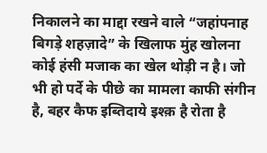निकालने का माद्दा रखने वाले “जहांपनाह बिगड़े शहज़ादे” के खिलाफ मुंह खोलना कोई हंसी मजाक का खेल थोड़ी न है। जो भी हो पर्दे के पीछे का मामला काफी संगीन है, बहर कैफ इब्तिदाये इश्क़ है रोता है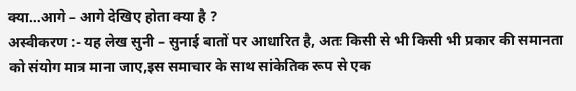क्या…आगे – आगे देखिए होता क्या है ?
अस्वीकरण :- यह लेख सुनी – सुनाई बातों पर आधारित है, अतः किसी से भी किसी भी प्रकार की समानता को संयोग मात्र माना जाए,इस समाचार के साथ सांकेतिक रूप से एक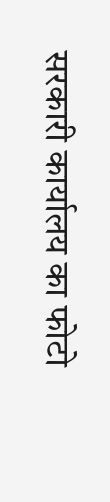सरकारी कार्यालय का फोटो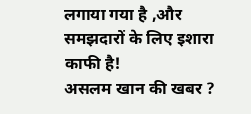लगाया गया है ,और समझदारों के लिए इशारा काफी है!
असलम खान की खबर ?